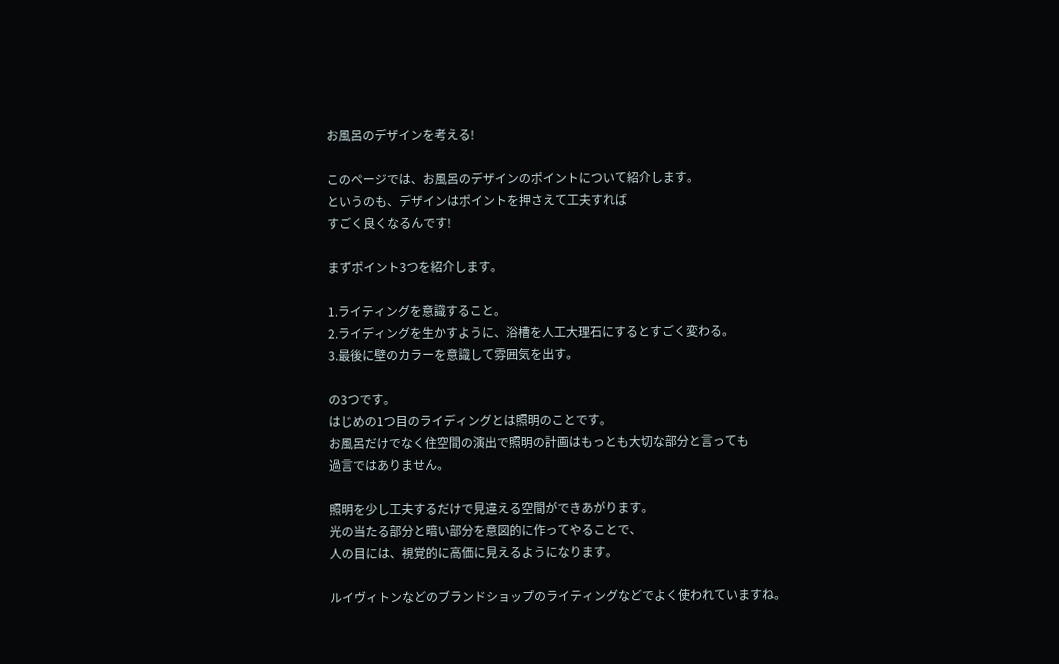お風呂のデザインを考える!

このページでは、お風呂のデザインのポイントについて紹介します。
というのも、デザインはポイントを押さえて工夫すれば
すごく良くなるんです!

まずポイント3つを紹介します。

1.ライティングを意識すること。
2.ライディングを生かすように、浴槽を人工大理石にするとすごく変わる。
3.最後に壁のカラーを意識して雰囲気を出す。

の3つです。
はじめの1つ目のライディングとは照明のことです。
お風呂だけでなく住空間の演出で照明の計画はもっとも大切な部分と言っても
過言ではありません。

照明を少し工夫するだけで見違える空間ができあがります。
光の当たる部分と暗い部分を意図的に作ってやることで、
人の目には、視覚的に高価に見えるようになります。

ルイヴィトンなどのブランドショップのライティングなどでよく使われていますね。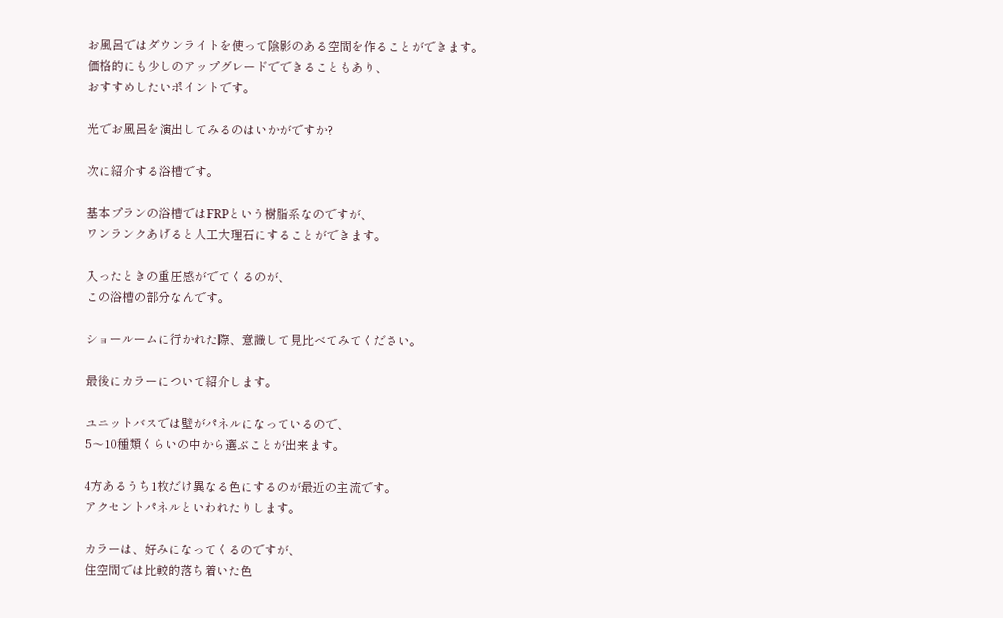お風呂ではダウンライトを使って陰影のある空間を作ることができます。
価格的にも少しのアップグレードでできることもあり、
おすすめしたいポイントです。

光でお風呂を演出してみるのはいかがですか?

次に紹介する浴槽です。

基本プランの浴槽ではFRPという樹脂系なのですが、
ワンランクあげると人工大理石にすることができます。

入ったときの重圧感がでてくるのが、
この浴槽の部分なんです。

ショールームに行かれた際、意識して見比べてみてください。

最後にカラーについて紹介します。

ユニットバスでは壁がパネルになっているので、
5〜10種類くらいの中から選ぶことが出来ます。

4方あるうち1枚だけ異なる色にするのが最近の主流です。
アクセントパネルといわれたりします。

カラーは、好みになってくるのですが、
住空間では比較的落ち着いた色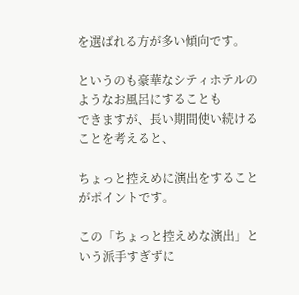を選ばれる方が多い傾向です。

というのも豪華なシティホテルのようなお風呂にすることも
できますが、長い期間使い続けることを考えると、

ちょっと控えめに演出をすることがポイントです。

この「ちょっと控えめな演出」という派手すぎずに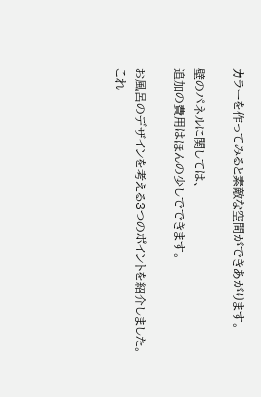カラーを作ってみると素敵な空間ができあがります。

壁のパネルに関しては、
追加の費用はほんの少しでできます。

お風呂のデザインを考える3つのポイントを紹介しました。
これ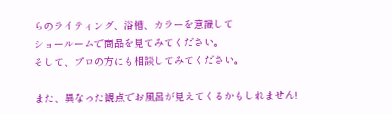らのライティング、浴槽、カラーを意識して
ショールームで商品を見てみてください。
そして、プロの方にも相談してみてください。

また、異なった観点でお風呂が見えてくるかもしれません!